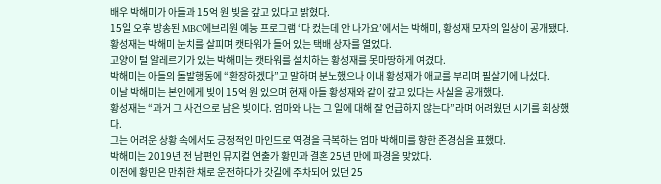배우 박해미가 아들과 15억 원 빚을 갚고 있다고 밝혔다.
15일 오후 방송된 MBC에브리원 예능 프로그램 ‘다 컸는데 안 나가요’에서는 박해미, 황성재 모자의 일상이 공개됐다.
황성재는 박해미 눈치를 살피며 캣타워가 들어 있는 택배 상자를 열었다.
고양이 털 알레르기가 있는 박해미는 캣타워를 설치하는 황성재를 못마땅하게 여겼다.
박해미는 아들의 돌발행동에 “환장하겠다”고 말하며 분노했으나 이내 황성재가 애교를 부리며 필살기에 나섰다.
이날 박해미는 본인에게 빚이 15억 원 있으며 현재 아들 황성재와 같이 갚고 있다는 사실을 공개했다.
황성재는 “과거 그 사건으로 남은 빚이다. 엄마와 나는 그 일에 대해 잘 언급하지 않는다”라며 어려웠던 시기를 회상했다.
그는 어려운 상황 속에서도 긍정적인 마인드로 역경을 극복하는 엄마 박해미를 향한 존경심을 표했다.
박해미는 2019년 전 남편인 뮤지컬 연출가 황민과 결혼 25년 만에 파경을 맞았다.
이전에 황민은 만취한 채로 운전하다가 갓길에 주차되어 있던 25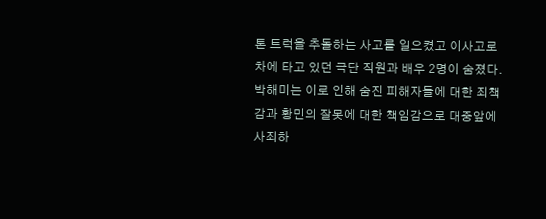톤 트럭을 추돌하는 사고를 일으켰고 이사고로 차에 타고 있던 극단 직원과 배우 2명이 숨졌다.
박해미는 이로 인해 숨진 피해자들에 대한 죄책감과 황민의 잘못에 대한 책임감으로 대중앞에 사죄하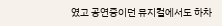였고 공연중이던 뮤지컬에서도 하차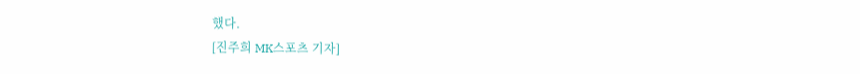했다.
[진주희 MK스포츠 기자]